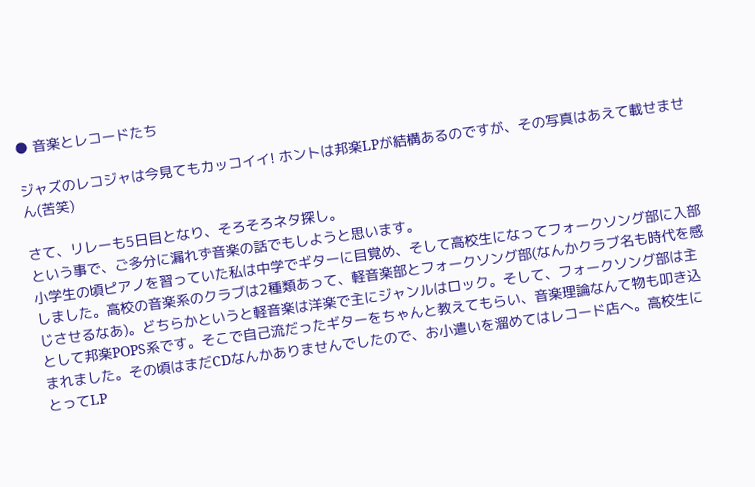● 音楽とレコードたち

ジャズのレコジャは今見てもカッコイイ! ホントは邦楽LPが結構あるのですが、その写真はあえて載せません(苦笑)

さて、リレーも5日目となり、そろそろネタ探し。
という事で、ご多分に漏れず音楽の話でもしようと思います。
小学生の頃ピアノを習っていた私は中学でギターに目覚め、そして高校生になってフォークソング部に入部しました。高校の音楽系のクラブは2種類あって、軽音楽部とフォークソング部(なんかクラブ名も時代を感じさせるなあ)。どちらかというと軽音楽は洋楽で主にジャンルはロック。そして、フォークソング部は主として邦楽POPS系です。そこで自己流だったギターをちゃんと教えてもらい、音楽理論なんて物も叩き込まれました。その頃はまだCDなんかありませんでしたので、お小遣いを溜めてはレコード店へ。高校生にとってLP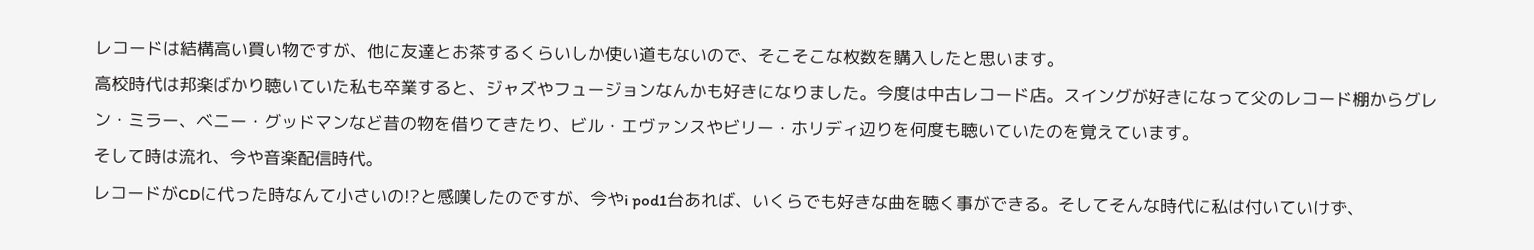レコードは結構高い買い物ですが、他に友達とお茶するくらいしか使い道もないので、そこそこな枚数を購入したと思います。
高校時代は邦楽ばかり聴いていた私も卒業すると、ジャズやフュージョンなんかも好きになりました。今度は中古レコード店。スイングが好きになって父のレコード棚からグレン・ミラー、ベニー・グッドマンなど昔の物を借りてきたり、ビル・エヴァンスやビリー・ホリディ辺りを何度も聴いていたのを覚えています。
そして時は流れ、今や音楽配信時代。
レコードがCDに代った時なんて小さいの!?と感嘆したのですが、今やi pod1台あれば、いくらでも好きな曲を聴く事ができる。そしてそんな時代に私は付いていけず、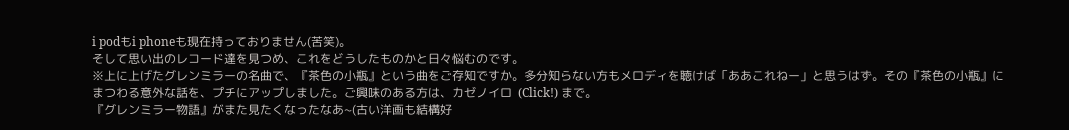i podもi phoneも現在持っておりません(苦笑)。
そして思い出のレコード達を見つめ、これをどうしたものかと日々悩むのです。
※上に上げたグレンミラーの名曲で、『茶色の小瓶』という曲をご存知ですか。多分知らない方もメロディを聴けば「ああこれねー」と思うはず。その『茶色の小瓶』にまつわる意外な話を、プチにアップしました。ご興味のある方は、カゼノイロ  (Click!) まで。
『グレンミラー物語』がまた見たくなったなあ~(古い洋画も結構好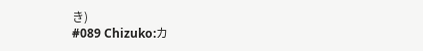き)
#089 Chizuko:カ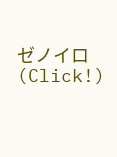ゼノイロ  (Click!)